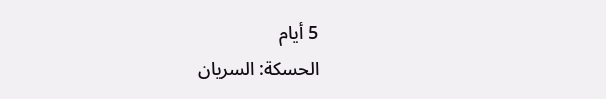5 أيام
الحسكة: السريان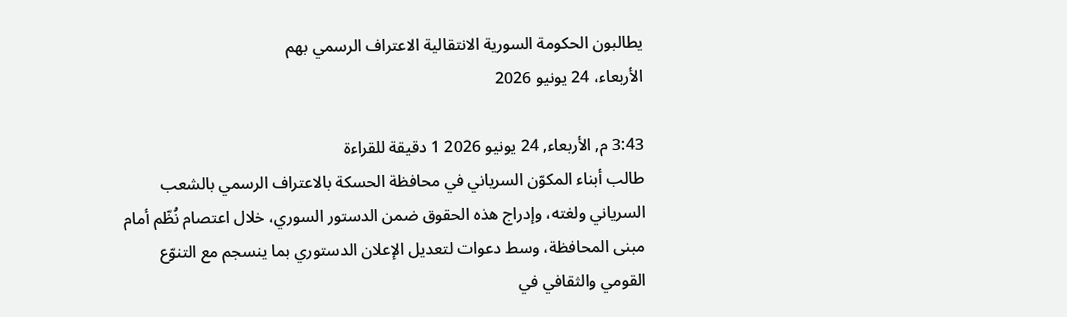يطالبون الحكومة السورية الانتقالية الاعتراف الرسمي بهم
الأربعاء، 24 يونيو 2026

3:43 م, الأربعاء, 24 يونيو 2026 1 دقيقة للقراءة
طالب أبناء المكوّن السرياني في محافظة الحسكة بالاعتراف الرسمي بالشعب السرياني ولغته، وإدراج هذه الحقوق ضمن الدستور السوري، خلال اعتصام نُظّم أمام مبنى المحافظة، وسط دعوات لتعديل الإعلان الدستوري بما ينسجم مع التنوّع القومي والثقافي في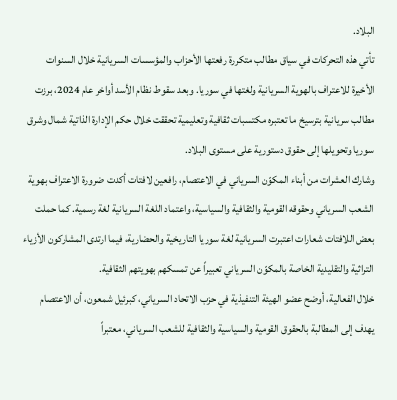البلاد.
تأتي هذه التحركات في سياق مطالب متكررة رفعتها الأحزاب والمؤسسات السريانية خلال السنوات الأخيرة للاعتراف بالهوية السريانية ولغتها في سوريا. وبعد سقوط نظام الأسد أواخر عام 2024، برزت مطالب سريانية بترسيخ ما تعتبره مكتسبات ثقافية وتعليمية تحققت خلال حكم الإدارة الذاتية شمال وشرق سوريا وتحويلها إلى حقوق دستورية على مستوى البلاد.
وشارك العشرات من أبناء المكوّن السرياني في الاعتصام، رافعين لافتات أكدت ضرورة الاعتراف بهوية الشعب السرياني وحقوقه القومية والثقافية والسياسية، واعتماد اللغة السريانية لغة رسمية. كما حملت بعض اللافتات شعارات اعتبرت السريانية لغة سوريا التاريخية والحضارية، فيما ارتدى المشاركون الأزياء التراثية والتقليدية الخاصة بالمكوّن السرياني تعبيراً عن تمسكهم بهويتهم الثقافية.
خلال الفعالية، أوضح عضو الهيئة التنفيذية في حزب الاتحاد السرياني، كبرئيل شمعون، أن الاعتصام يهدف إلى المطالبة بالحقوق القومية والسياسية والثقافية للشعب السرياني، معتبراً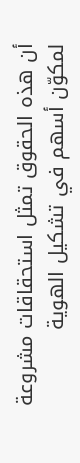أن هذه الحقوق تمثل استحقاقات مشروعة لمكوّن أسهم في تشكيل الهوية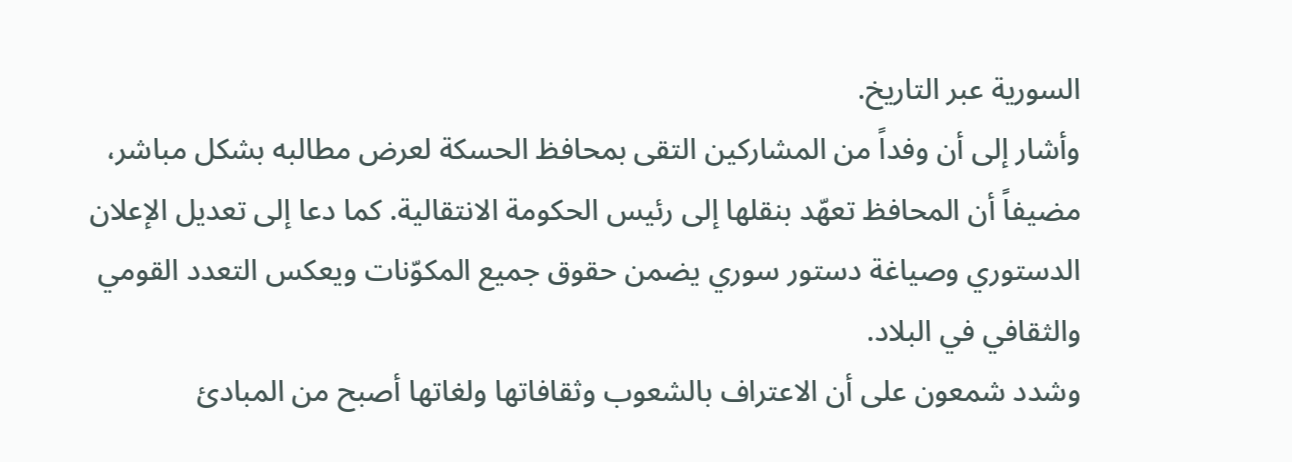السورية عبر التاريخ.
وأشار إلى أن وفداً من المشاركين التقى بمحافظ الحسكة لعرض مطالبه بشكل مباشر، مضيفاً أن المحافظ تعهّد بنقلها إلى رئيس الحكومة الانتقالية. كما دعا إلى تعديل الإعلان الدستوري وصياغة دستور سوري يضمن حقوق جميع المكوّنات ويعكس التعدد القومي والثقافي في البلاد.
وشدد شمعون على أن الاعتراف بالشعوب وثقافاتها ولغاتها أصبح من المبادئ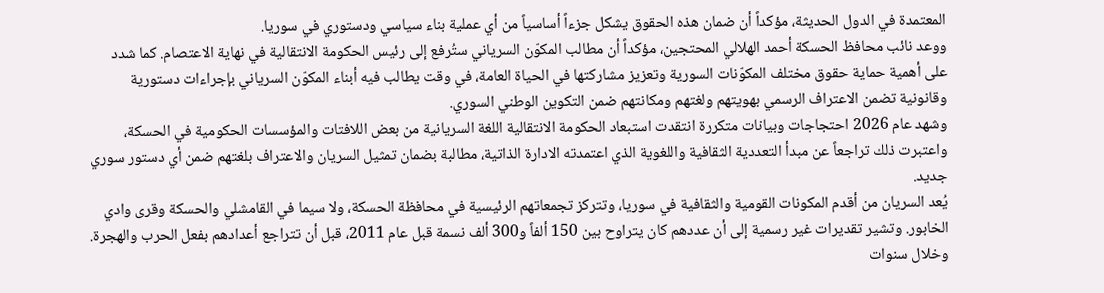المعتمدة في الدول الحديثة، مؤكداً أن ضمان هذه الحقوق يشكل جزءاً أساسياً من أي عملية بناء سياسي ودستوري في سوريا.
ووعد نائب محافظ الحسكة أحمد الهلالي المحتجين، مؤكداً أن مطالب المكوّن السرياني ستُرفع إلى رئيس الحكومة الانتقالية في نهاية الاعتصام. كما شدد على أهمية حماية حقوق مختلف المكوّنات السورية وتعزيز مشاركتها في الحياة العامة، في وقت يطالب فيه أبناء المكوّن السرياني بإجراءات دستورية وقانونية تضمن الاعتراف الرسمي بهويتهم ولغتهم ومكانتهم ضمن التكوين الوطني السوري.
وشهد عام 2026 احتجاجات وبيانات متكررة انتقدت استبعاد الحكومة الانتقالية اللغة السريانية من بعض اللافتات والمؤسسات الحكومية في الحسكة، واعتبرت ذلك تراجعاً عن مبدأ التعددية الثقافية واللغوية الذي اعتمدته الادارة الذاتية، مطالبة بضمان تمثيل السريان والاعتراف بلغتهم ضمن أي دستور سوري جديد.
يُعد السريان من أقدم المكونات القومية والثقافية في سوريا، وتتركز تجمعاتهم الرئيسية في محافظة الحسكة، ولا سيما في القامشلي والحسكة وقرى وادي الخابور. وتشير تقديرات غير رسمية إلى أن عددهم كان يتراوح بين 150 ألفاً و300 ألف نسمة قبل عام 2011، قبل أن تتراجع أعدادهم بفعل الحرب والهجرة.
وخلال سنوات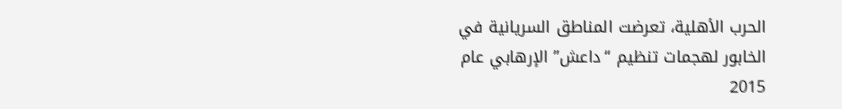الحرب الأهلية، تعرضت المناطق السريانية في الخابور لهجمات تنظيم “داعش” الإرهابي عام 2015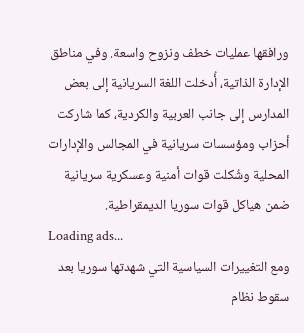ورافقها عمليات خطف ونزوح واسعة. وفي مناطق الإدارة الذاتية، أُدخلت اللغة السريانية إلى بعض المدارس إلى جانب العربية والكردية، كما شاركت أحزاب ومؤسسات سريانية في المجالس والإدارات المحلية وشُكلت قوات أمنية وعسكرية سريانية ضمن هياكل قوات سوريا الديمقراطية.
Loading ads...
ومع التغييرات السياسية التي شهدتها سوريا بعد سقوط نظام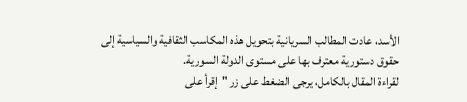الأسد، عادت المطالب السريانية بتحويل هذه المكاسب الثقافية والسياسية إلى حقوق دستورية معترف بها على مستوى الدولة السورية.
لقراءة المقال بالكامل، يرجى الضغط على زر "إقرأ على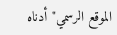الموقع الرسمي" أدناه